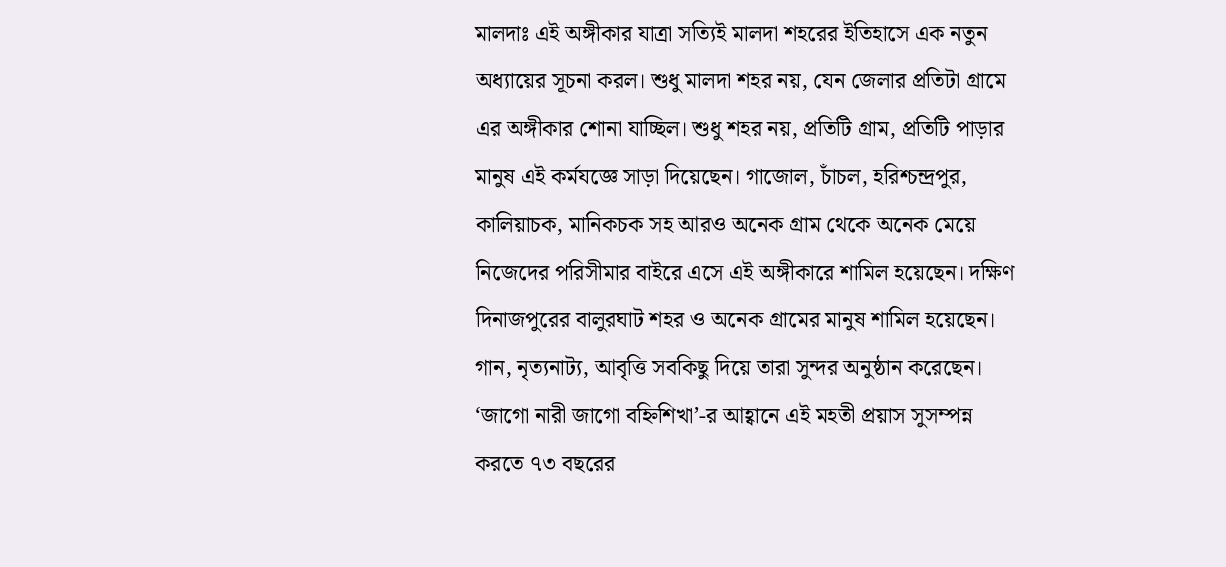মালদাঃ এই অঙ্গীকার যাত্রা সত্যিই মালদা শহরের ইতিহাসে এক নতুন অধ্যায়ের সূচনা করল। শুধু মালদা শহর নয়, যেন জেলার প্রতিটা গ্রামে এর অঙ্গীকার শোনা যাচ্ছিল। শুধু শহর নয়, প্রতিটি গ্রাম, প্রতিটি পাড়ার মানুষ এই কর্মযজ্ঞে সাড়া দিয়েছেন। গাজোল, চাঁচল, হরিশ্চন্দ্রপুর, কালিয়াচক, মানিকচক সহ আরও অনেক গ্রাম থেকে অনেক মেয়ে নিজেদের পরিসীমার বাইরে এসে এই অঙ্গীকারে শামিল হয়েছেন। দক্ষিণ দিনাজপুরের বালুরঘাট শহর ও অনেক গ্রামের মানুষ শামিল হয়েছেন। গান, নৃত্যনাট্য, আবৃত্তি সবকিছু দিয়ে তারা সুন্দর অনুষ্ঠান করেছেন। ‘জাগো নারী জাগো বহ্নিশিখা’-র আহ্বানে এই মহতী প্রয়াস সুসম্পন্ন করতে ৭৩ বছরের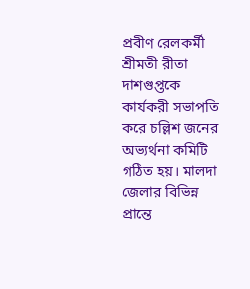প্রবীণ রেলকর্মী শ্রীমতী রীতা দাশগুপ্তকে কার্যকরী সভাপতি করে চল্লিশ জনের অভ্যর্থনা কমিটি গঠিত হয়। মালদা জেলার বিভিন্ন প্রান্তে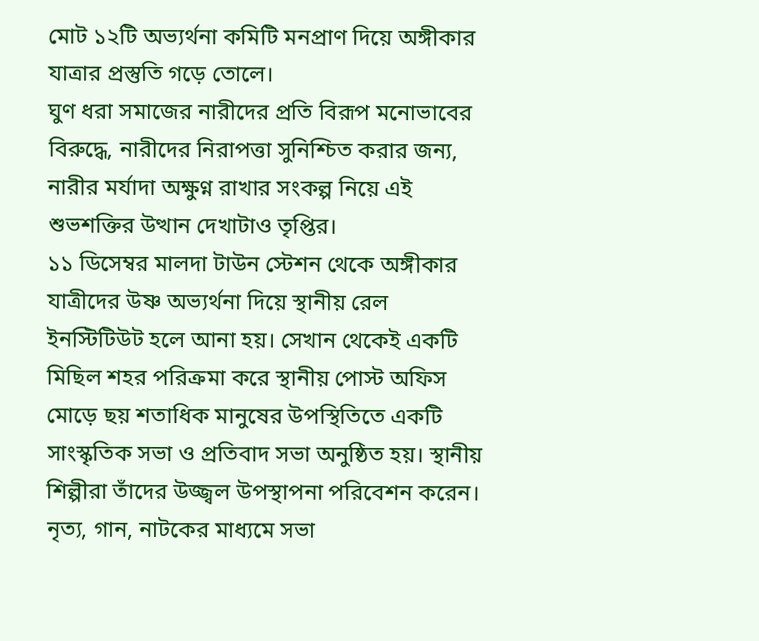মোট ১২টি অভ্যর্থনা কমিটি মনপ্রাণ দিয়ে অঙ্গীকার যাত্রার প্রস্তুতি গড়ে তোলে।
ঘুণ ধরা সমাজের নারীদের প্রতি বিরূপ মনোভাবের বিরুদ্ধে, নারীদের নিরাপত্তা সুনিশ্চিত করার জন্য, নারীর মর্যাদা অক্ষুণ্ন রাখার সংকল্প নিয়ে এই শুভশক্তির উত্থান দেখাটাও তৃপ্তির।
১১ ডিসেম্বর মালদা টাউন স্টেশন থেকে অঙ্গীকার যাত্রীদের উষ্ণ অভ্যর্থনা দিয়ে স্থানীয় রেল ইনস্টিটিউট হলে আনা হয়। সেখান থেকেই একটি মিছিল শহর পরিক্রমা করে স্থানীয় পোস্ট অফিস মোড়ে ছয় শতাধিক মানুষের উপস্থিতিতে একটি সাংস্কৃতিক সভা ও প্রতিবাদ সভা অনুষ্ঠিত হয়। স্থানীয় শিল্পীরা তাঁদের উজ্জ্বল উপস্থাপনা পরিবেশন করেন। নৃত্য, গান, নাটকের মাধ্যমে সভা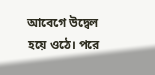আবেগে উদ্বেল হয়ে ওঠে। পরে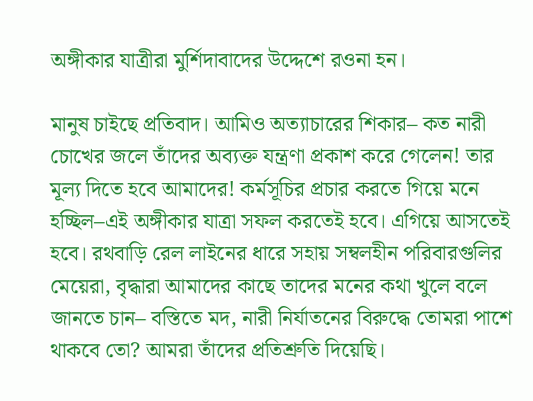অঙ্গীকার যাত্রীরা মুর্শিদাবাদের উদ্দেশে রওনা হন।

মানুষ চাইছে প্রতিবাদ। আমিও অত্যাচারের শিকার– কত নারী চোখের জলে তাঁদের অব্যক্ত যন্ত্রণা প্রকাশ করে গেলেন! তার মূল্য দিতে হবে আমাদের! কর্মসূচির প্রচার করতে গিয়ে মনে হচ্ছিল–এই অঙ্গীকার যাত্রা সফল করতেই হবে। এগিয়ে আসতেই হবে। রথবাড়ি রেল লাইনের ধারে সহায় সম্বলহীন পরিবারগুলির মেয়েরা, বৃদ্ধারা আমাদের কাছে তাদের মনের কথা খুলে বলে জানতে চান– বস্তিতে মদ, নারী নির্যাতনের বিরুদ্ধে তোমরা পাশে থাকবে তো? আমরা তাঁদের প্রতিশ্রুতি দিয়েছি।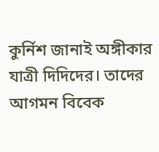কুর্নিশ জানাই অঙ্গীকার যাত্রী দিদিদের। তাদের আগমন বিবেক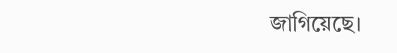জাগিয়েছে।